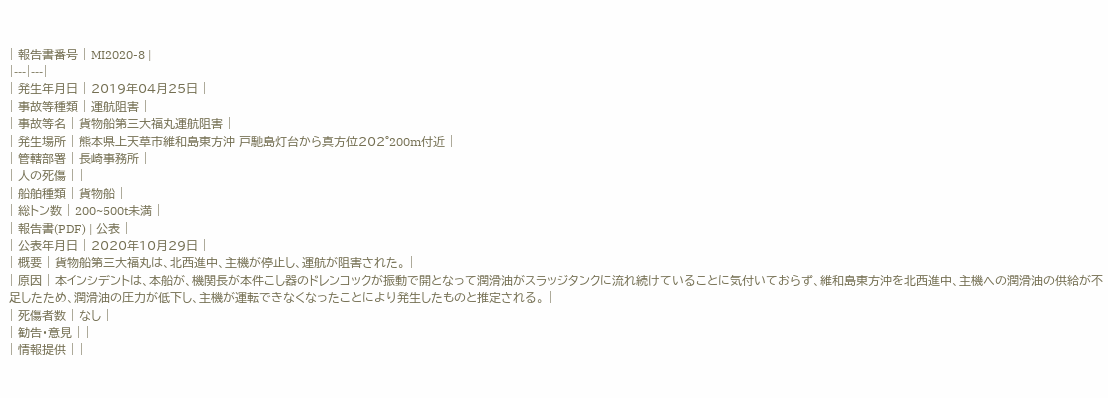| 報告書番号 | MI2020-8 |
|---|---|
| 発生年月日 | 2019年04月25日 |
| 事故等種類 | 運航阻害 |
| 事故等名 | 貨物船第三大福丸運航阻害 |
| 発生場所 | 熊本県上天草市維和島東方沖 戸馳島灯台から真方位202°200m付近 |
| 管轄部署 | 長崎事務所 |
| 人の死傷 | |
| 船舶種類 | 貨物船 |
| 総トン数 | 200~500t未満 |
| 報告書(PDF) | 公表 |
| 公表年月日 | 2020年10月29日 |
| 概要 | 貨物船第三大福丸は、北西進中、主機が停止し、運航が阻害された。 |
| 原因 | 本インシデントは、本船が、機関長が本件こし器のドレンコックが振動で開となって潤滑油がスラッジタンクに流れ続けていることに気付いておらず、維和島東方沖を北西進中、主機への潤滑油の供給が不足したため、潤滑油の圧力が低下し、主機が運転できなくなったことにより発生したものと推定される。 |
| 死傷者数 | なし |
| 勧告・意見 | |
| 情報提供 | |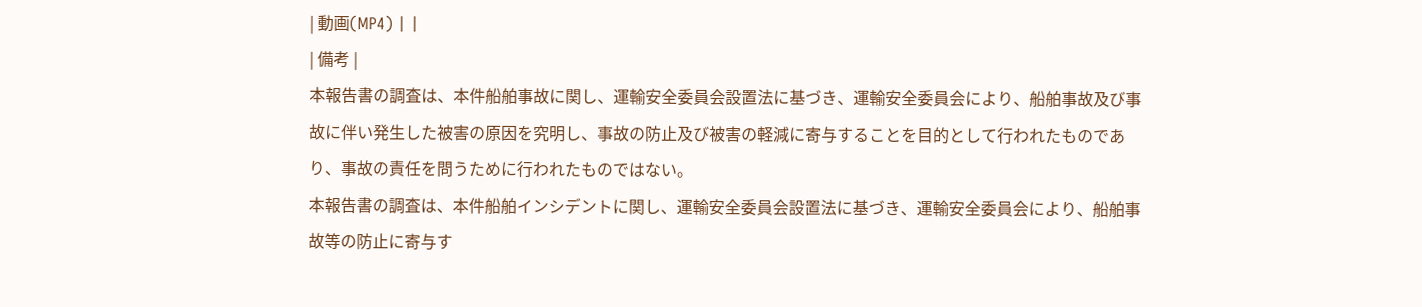| 動画(MP4) | |
| 備考 |
本報告書の調査は、本件船舶事故に関し、運輸安全委員会設置法に基づき、運輸安全委員会により、船舶事故及び事故に伴い発生した被害の原因を究明し、事故の防止及び被害の軽減に寄与することを目的として行われたものであり、事故の責任を問うために行われたものではない。
本報告書の調査は、本件船舶インシデントに関し、運輸安全委員会設置法に基づき、運輸安全委員会により、船舶事故等の防止に寄与す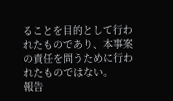ることを目的として行われたものであり、本事案の責任を問うために行われたものではない。
報告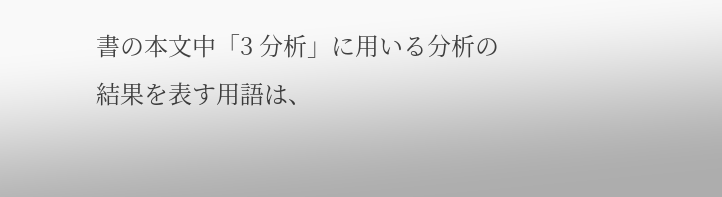書の本文中「3 分析」に用いる分析の結果を表す用語は、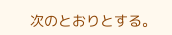次のとおりとする。